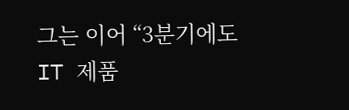그는 이어 “3분기에도 IT 제품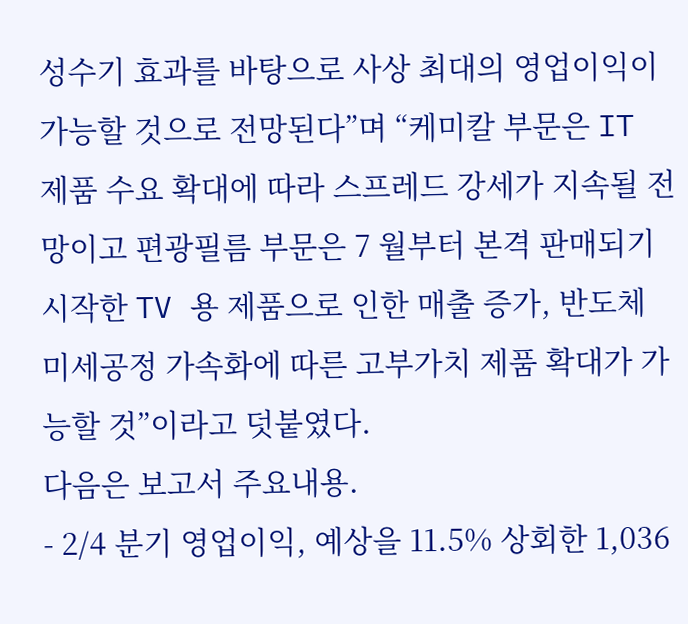성수기 효과를 바탕으로 사상 최대의 영업이익이 가능할 것으로 전망된다”며 “케미칼 부문은 IT 제품 수요 확대에 따라 스프레드 강세가 지속될 전망이고 편광필름 부문은 7 월부터 본격 판매되기 시작한 TV 용 제품으로 인한 매출 증가, 반도체 미세공정 가속화에 따른 고부가치 제품 확대가 가능할 것”이라고 덧붙였다.
다음은 보고서 주요내용.
- 2/4 분기 영업이익, 예상을 11.5% 상회한 1,036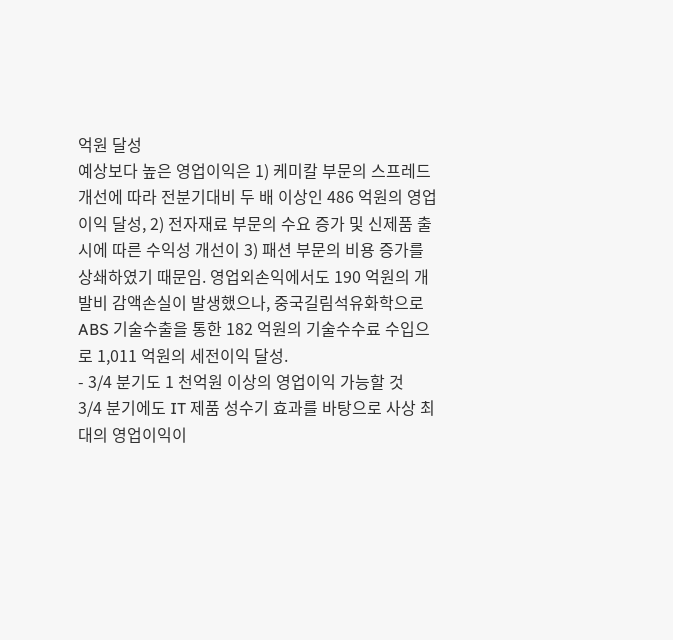억원 달성
예상보다 높은 영업이익은 1) 케미칼 부문의 스프레드 개선에 따라 전분기대비 두 배 이상인 486 억원의 영업이익 달성, 2) 전자재료 부문의 수요 증가 및 신제품 출시에 따른 수익성 개선이 3) 패션 부문의 비용 증가를 상쇄하였기 때문임. 영업외손익에서도 190 억원의 개발비 감액손실이 발생했으나, 중국길림석유화학으로 ABS 기술수출을 통한 182 억원의 기술수수료 수입으로 1,011 억원의 세전이익 달성.
- 3/4 분기도 1 천억원 이상의 영업이익 가능할 것
3/4 분기에도 IT 제품 성수기 효과를 바탕으로 사상 최대의 영업이익이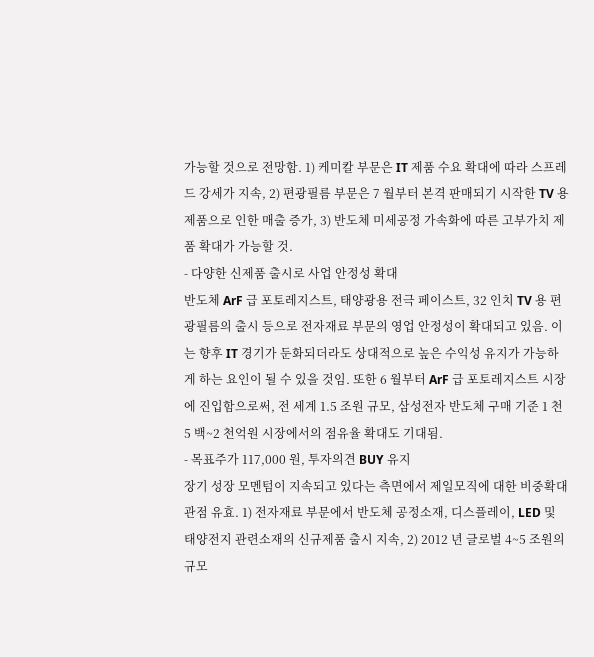가능할 것으로 전망함. 1) 케미칼 부문은 IT 제품 수요 확대에 따라 스프레드 강세가 지속, 2) 편광필름 부문은 7 월부터 본격 판매되기 시작한 TV 용 제품으로 인한 매출 증가, 3) 반도체 미세공정 가속화에 따른 고부가치 제품 확대가 가능할 것.
- 다양한 신제품 출시로 사업 안정성 확대
반도체 ArF 급 포토레지스트, 태양광용 전극 페이스트, 32 인치 TV 용 편광필름의 출시 등으로 전자재료 부문의 영업 안정성이 확대되고 있음. 이는 향후 IT 경기가 둔화되더라도 상대적으로 높은 수익성 유지가 가능하게 하는 요인이 될 수 있을 것임. 또한 6 월부터 ArF 급 포토레지스트 시장에 진입함으로써, 전 세계 1.5 조원 규모, 삼성전자 반도체 구매 기준 1 천 5 백~2 천억원 시장에서의 점유율 확대도 기대됨.
- 목표주가 117,000 원, 투자의견 BUY 유지
장기 성장 모멘텀이 지속되고 있다는 측면에서 제일모직에 대한 비중확대 관점 유효. 1) 전자재료 부문에서 반도체 공정소재, 디스플레이, LED 및 태양전지 관련소재의 신규제품 출시 지속, 2) 2012 년 글로벌 4~5 조원의 규모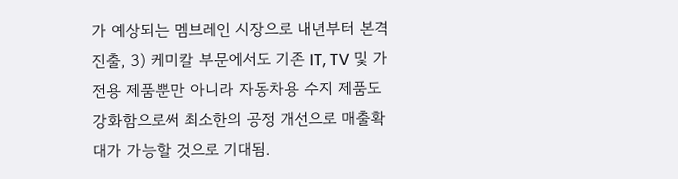가 예상되는 멤브레인 시장으로 내년부터 본격 진출, 3) 케미칼 부문에서도 기존 IT, TV 및 가전용 제품뿐만 아니라 자동차용 수지 제품도 강화함으로써 최소한의 공정 개선으로 매출확대가 가능할 것으로 기대됨.